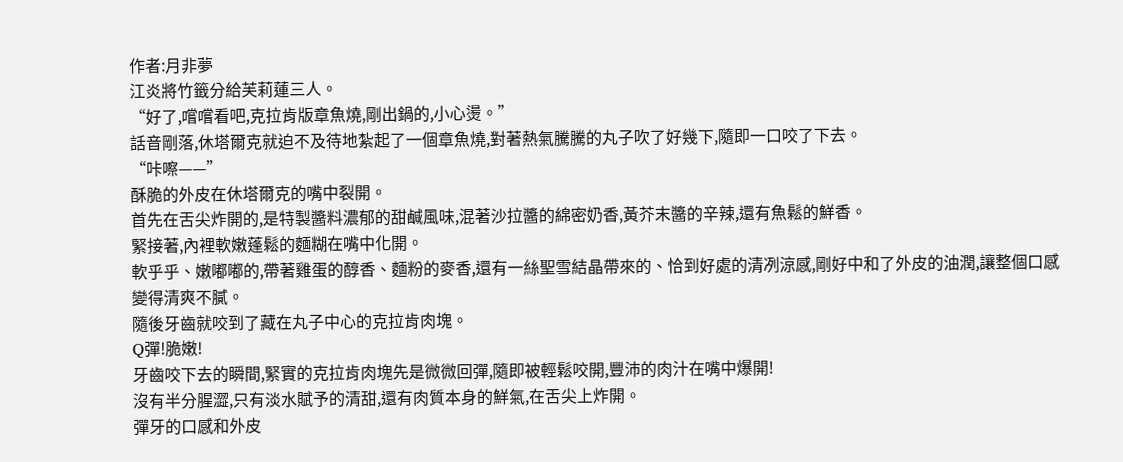作者:月非夢
江炎將竹籤分給芙莉蓮三人。
“好了,嚐嚐看吧,克拉肯版章魚燒,剛出鍋的,小心燙。”
話音剛落,休塔爾克就迫不及待地紮起了一個章魚燒,對著熱氣騰騰的丸子吹了好幾下,隨即一口咬了下去。
“咔嚓——”
酥脆的外皮在休塔爾克的嘴中裂開。
首先在舌尖炸開的,是特製醬料濃郁的甜鹹風味,混著沙拉醬的綿密奶香,黃芥末醬的辛辣,還有魚鬆的鮮香。
緊接著,內裡軟嫩蓬鬆的麵糊在嘴中化開。
軟乎乎、嫩嘟嘟的,帶著雞蛋的醇香、麵粉的麥香,還有一絲聖雪結晶帶來的、恰到好處的清冽涼感,剛好中和了外皮的油潤,讓整個口感變得清爽不膩。
隨後牙齒就咬到了藏在丸子中心的克拉肯肉塊。
Q彈!脆嫩!
牙齒咬下去的瞬間,緊實的克拉肯肉塊先是微微回彈,隨即被輕鬆咬開,豐沛的肉汁在嘴中爆開!
沒有半分腥澀,只有淡水賦予的清甜,還有肉質本身的鮮氣,在舌尖上炸開。
彈牙的口感和外皮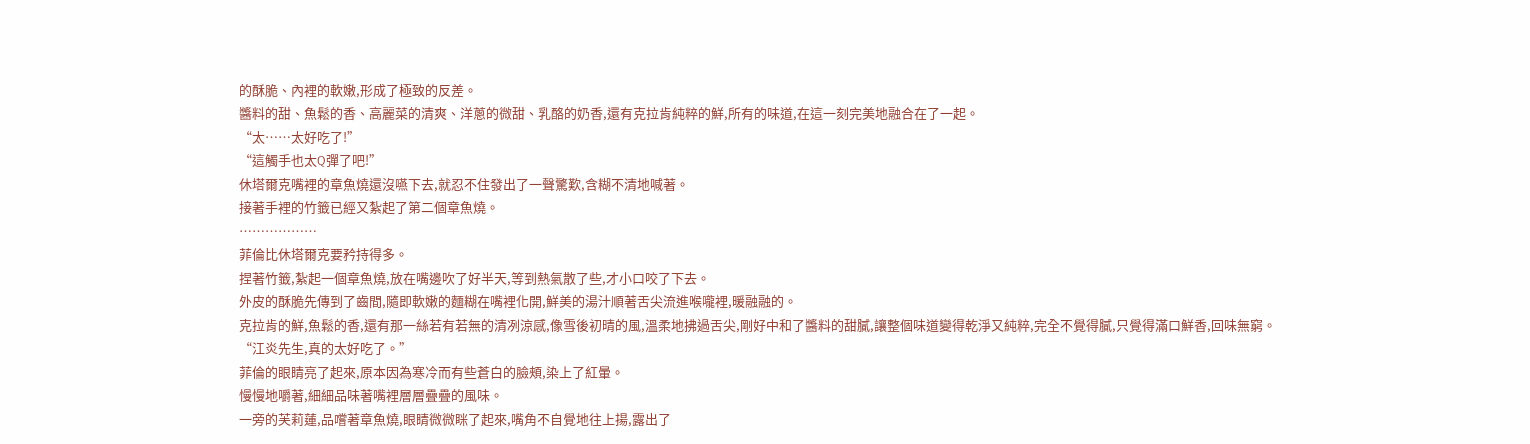的酥脆、內裡的軟嫩,形成了極致的反差。
醬料的甜、魚鬆的香、高麗菜的清爽、洋蔥的微甜、乳酪的奶香,還有克拉肯純粹的鮮,所有的味道,在這一刻完美地融合在了一起。
“太……太好吃了!”
“這觸手也太Q彈了吧!”
休塔爾克嘴裡的章魚燒還沒嚥下去,就忍不住發出了一聲驚歎,含糊不清地喊著。
接著手裡的竹籤已經又紮起了第二個章魚燒。
………………
菲倫比休塔爾克要矜持得多。
捏著竹籤,紮起一個章魚燒,放在嘴邊吹了好半天,等到熱氣散了些,才小口咬了下去。
外皮的酥脆先傳到了齒間,隨即軟嫩的麵糊在嘴裡化開,鮮美的湯汁順著舌尖流進喉嚨裡,暖融融的。
克拉肯的鮮,魚鬆的香,還有那一絲若有若無的清冽涼感,像雪後初晴的風,溫柔地拂過舌尖,剛好中和了醬料的甜膩,讓整個味道變得乾淨又純粹,完全不覺得膩,只覺得滿口鮮香,回味無窮。
“江炎先生,真的太好吃了。”
菲倫的眼睛亮了起來,原本因為寒冷而有些蒼白的臉頰,染上了紅暈。
慢慢地嚼著,細細品味著嘴裡層層疊疊的風味。
一旁的芙莉蓮,品嚐著章魚燒,眼睛微微眯了起來,嘴角不自覺地往上揚,露出了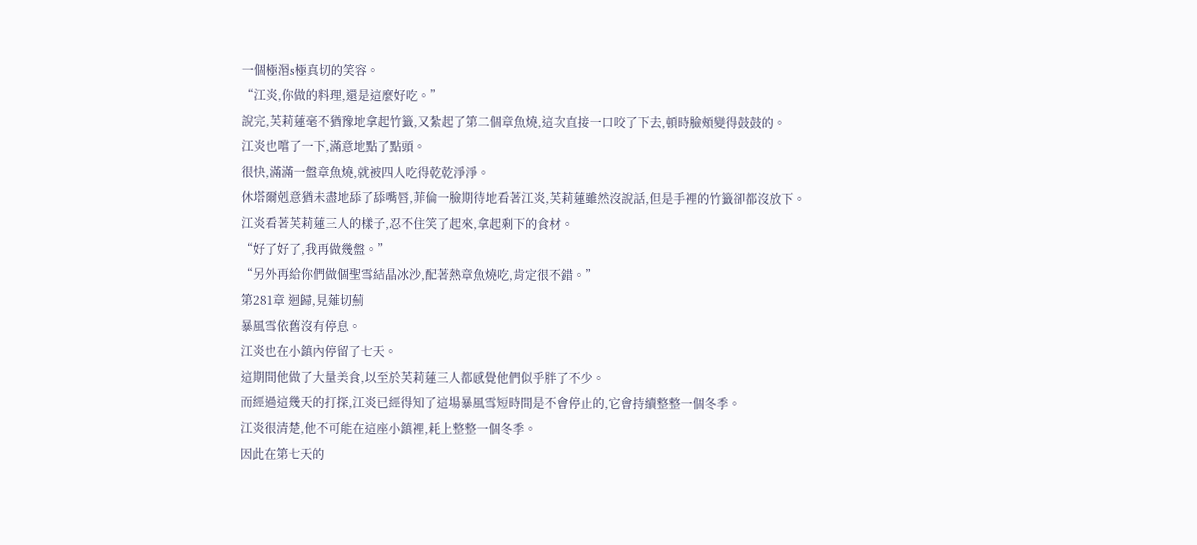一個極湣s極真切的笑容。
“江炎,你做的料理,還是這麼好吃。”
說完,芙莉蓮毫不猶豫地拿起竹籤,又紮起了第二個章魚燒,這次直接一口咬了下去,頓時臉頰變得鼓鼓的。
江炎也嚐了一下,滿意地點了點頭。
很快,滿滿一盤章魚燒,就被四人吃得乾乾淨淨。
休塔爾剋意猶未盡地舔了舔嘴唇,菲倫一臉期待地看著江炎,芙莉蓮雖然沒說話,但是手裡的竹籤卻都沒放下。
江炎看著芙莉蓮三人的樣子,忍不住笑了起來,拿起剩下的食材。
“好了好了,我再做幾盤。”
“另外再給你們做個聖雪結晶冰沙,配著熱章魚燒吃,肯定很不錯。”
第281章 迴歸,見薙切薊
暴風雪依舊沒有停息。
江炎也在小鎮內停留了七天。
這期間他做了大量美食,以至於芙莉蓮三人都感覺他們似乎胖了不少。
而經過這幾天的打探,江炎已經得知了這場暴風雪短時間是不會停止的,它會持續整整一個冬季。
江炎很清楚,他不可能在這座小鎮裡,耗上整整一個冬季。
因此在第七天的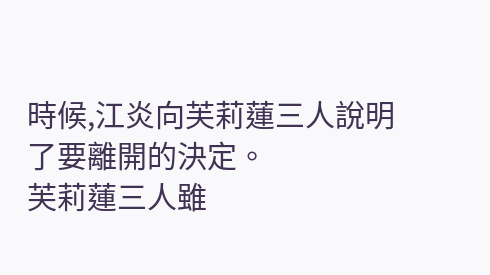時候,江炎向芙莉蓮三人說明了要離開的決定。
芙莉蓮三人雖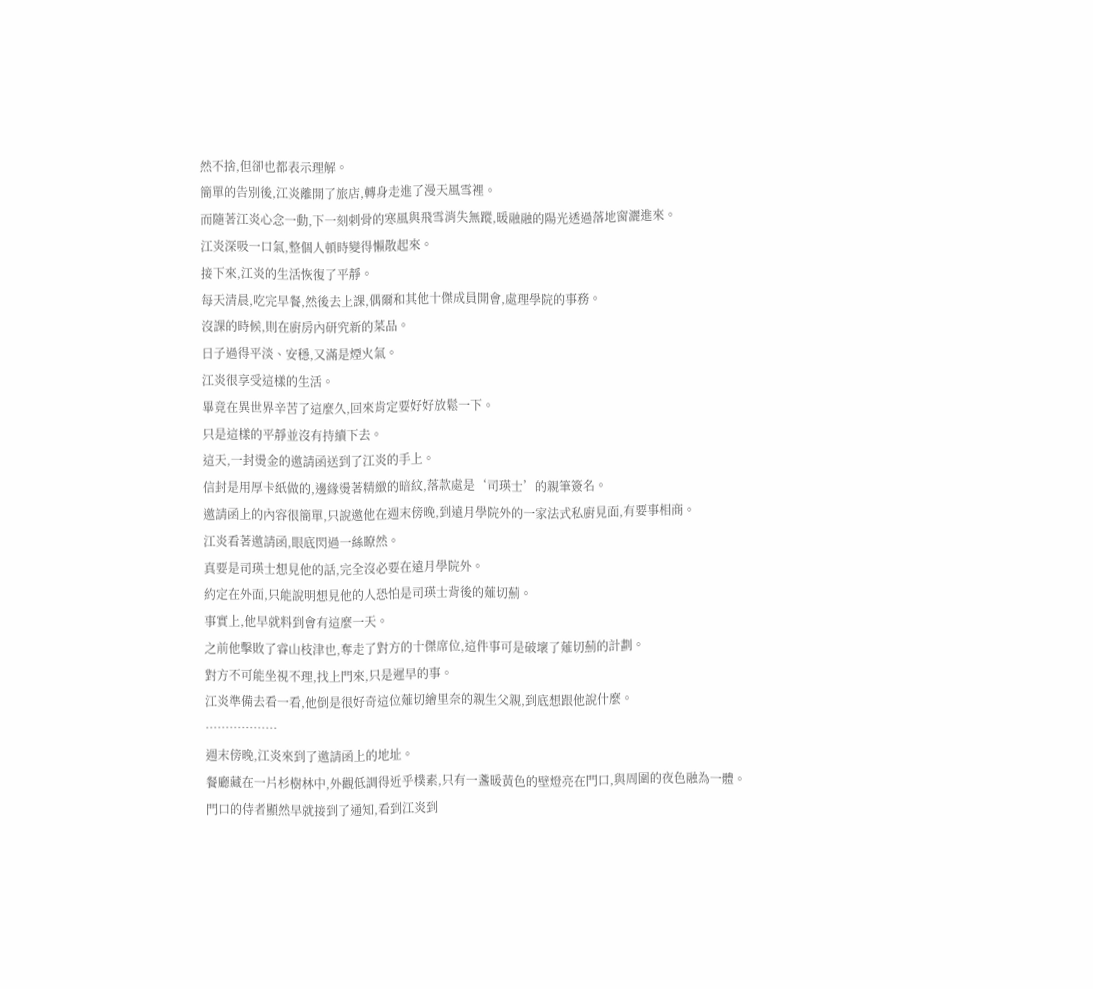然不捨,但卻也都表示理解。
簡單的告別後,江炎離開了旅店,轉身走進了漫天風雪裡。
而隨著江炎心念一動,下一刻刺骨的寒風與飛雪消失無蹤,暖融融的陽光透過落地窗灑進來。
江炎深吸一口氣,整個人頓時變得懶散起來。
接下來,江炎的生活恢復了平靜。
每天清晨,吃完早餐,然後去上課,偶爾和其他十傑成員開會,處理學院的事務。
沒課的時候,則在廚房內研究新的菜品。
日子過得平淡、安穩,又滿是煙火氣。
江炎很享受這樣的生活。
畢竟在異世界辛苦了這麼久,回來肯定要好好放鬆一下。
只是這樣的平靜並沒有持續下去。
這天,一封燙金的邀請函送到了江炎的手上。
信封是用厚卡紙做的,邊緣燙著精緻的暗紋,落款處是‘司瑛士’的親筆簽名。
邀請函上的內容很簡單,只說邀他在週末傍晚,到遠月學院外的一家法式私廚見面,有要事相商。
江炎看著邀請函,眼底閃過一絲瞭然。
真要是司瑛士想見他的話,完全沒必要在遠月學院外。
約定在外面,只能說明想見他的人恐怕是司瑛士背後的薙切薊。
事實上,他早就料到會有這麼一天。
之前他擊敗了睿山枝津也,奪走了對方的十傑席位,這件事可是破壞了薙切薊的計劃。
對方不可能坐視不理,找上門來,只是遲早的事。
江炎準備去看一看,他倒是很好奇這位薙切繪里奈的親生父親,到底想跟他說什麼。
………………
週末傍晚,江炎來到了邀請函上的地址。
餐廳藏在一片杉樹林中,外觀低調得近乎樸素,只有一盞暖黃色的壁燈亮在門口,與周圍的夜色融為一體。
門口的侍者顯然早就接到了通知,看到江炎到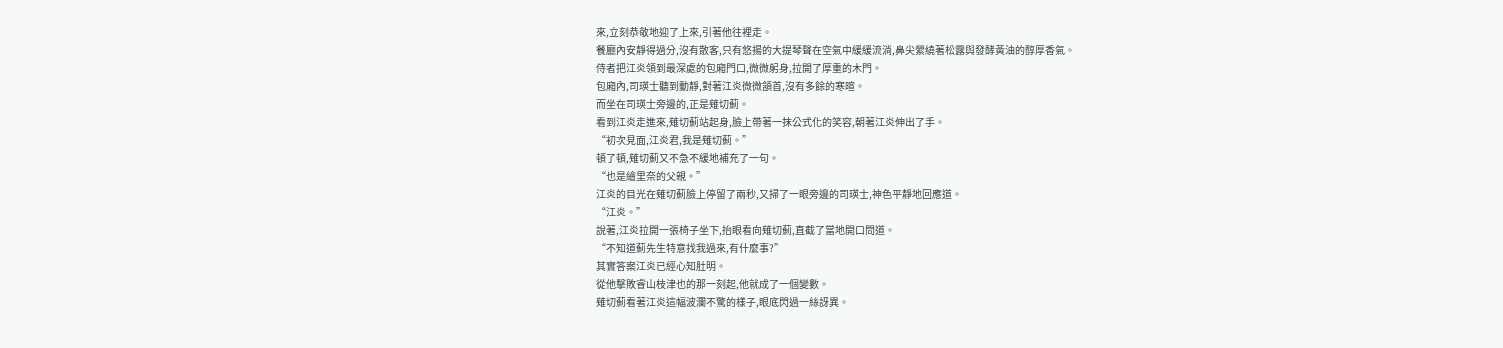來,立刻恭敬地迎了上來,引著他往裡走。
餐廳內安靜得過分,沒有散客,只有悠揚的大提琴聲在空氣中緩緩流淌,鼻尖縈繞著松露與發酵黃油的醇厚香氣。
侍者把江炎領到最深處的包廂門口,微微躬身,拉開了厚重的木門。
包廂內,司瑛士聽到動靜,對著江炎微微頷首,沒有多餘的寒暄。
而坐在司瑛士旁邊的,正是薙切薊。
看到江炎走進來,薙切薊站起身,臉上帶著一抹公式化的笑容,朝著江炎伸出了手。
“初次見面,江炎君,我是薙切薊。”
頓了頓,薙切薊又不急不緩地補充了一句。
“也是繪里奈的父親。”
江炎的目光在薙切薊臉上停留了兩秒,又掃了一眼旁邊的司瑛士,神色平靜地回應道。
“江炎。”
說著,江炎拉開一張椅子坐下,抬眼看向薙切薊,直截了當地開口問道。
“不知道薊先生特意找我過來,有什麼事?”
其實答案江炎已經心知肚明。
從他擊敗睿山枝津也的那一刻起,他就成了一個變數。
薙切薊看著江炎這幅波瀾不驚的樣子,眼底閃過一絲訝異。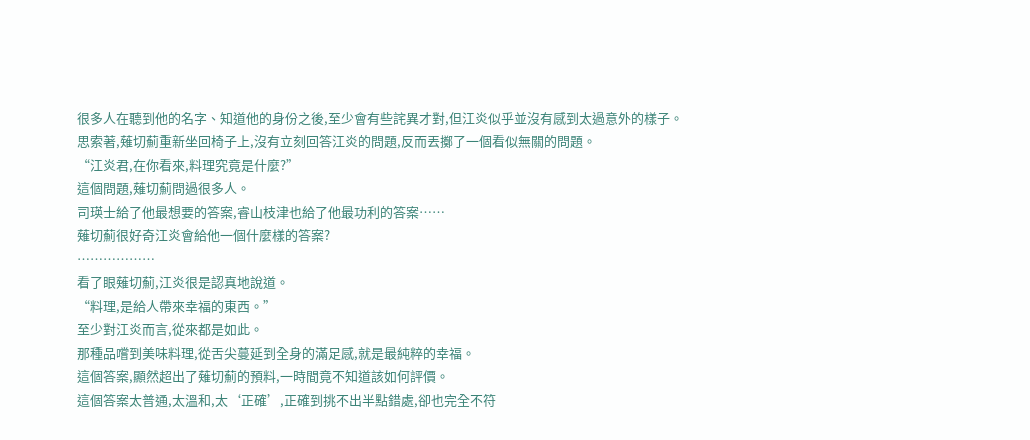很多人在聽到他的名字、知道他的身份之後,至少會有些詫異才對,但江炎似乎並沒有感到太過意外的樣子。
思索著,薙切薊重新坐回椅子上,沒有立刻回答江炎的問題,反而丟擲了一個看似無關的問題。
“江炎君,在你看來,料理究竟是什麼?”
這個問題,薙切薊問過很多人。
司瑛士給了他最想要的答案,睿山枝津也給了他最功利的答案……
薙切薊很好奇江炎會給他一個什麼樣的答案?
………………
看了眼薙切薊,江炎很是認真地說道。
“料理,是給人帶來幸福的東西。”
至少對江炎而言,從來都是如此。
那種品嚐到美味料理,從舌尖蔓延到全身的滿足感,就是最純粹的幸福。
這個答案,顯然超出了薙切薊的預料,一時間竟不知道該如何評價。
這個答案太普通,太溫和,太‘正確’,正確到挑不出半點錯處,卻也完全不符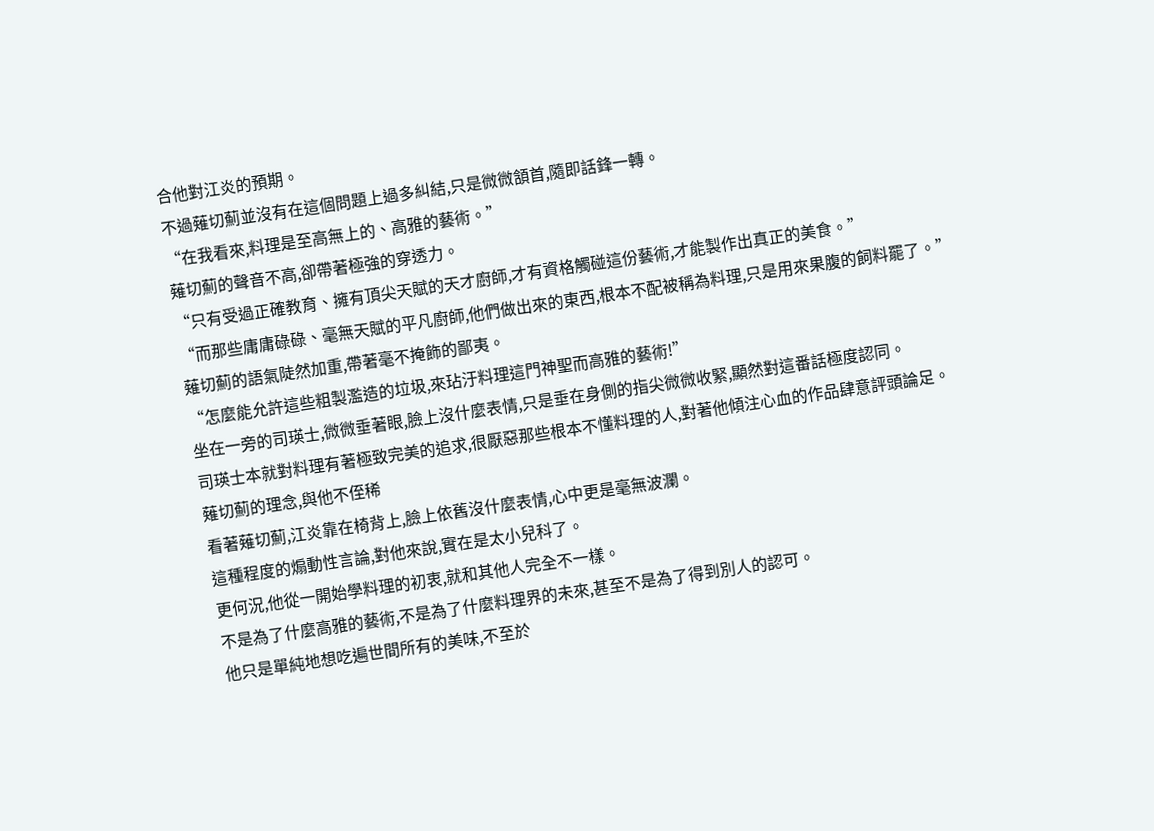合他對江炎的預期。
不過薙切薊並沒有在這個問題上過多糾結,只是微微頷首,隨即話鋒一轉。
“在我看來,料理是至高無上的、高雅的藝術。”
薙切薊的聲音不高,卻帶著極強的穿透力。
“只有受過正確教育、擁有頂尖天賦的天才廚師,才有資格觸碰這份藝術,才能製作出真正的美食。”
“而那些庸庸碌碌、毫無天賦的平凡廚師,他們做出來的東西,根本不配被稱為料理,只是用來果腹的飼料罷了。”
薙切薊的語氣陡然加重,帶著毫不掩飾的鄙夷。
“怎麼能允許這些粗製濫造的垃圾,來玷汙料理這門神聖而高雅的藝術!”
坐在一旁的司瑛士,微微垂著眼,臉上沒什麼表情,只是垂在身側的指尖微微收緊,顯然對這番話極度認同。
司瑛士本就對料理有著極致完美的追求,很厭惡那些根本不懂料理的人,對著他傾注心血的作品肆意評頭論足。
薙切薊的理念,與他不侄稀
看著薙切薊,江炎靠在椅背上,臉上依舊沒什麼表情,心中更是毫無波瀾。
這種程度的煽動性言論,對他來說,實在是太小兒科了。
更何況,他從一開始學料理的初衷,就和其他人完全不一樣。
不是為了什麼高雅的藝術,不是為了什麼料理界的未來,甚至不是為了得到別人的認可。
他只是單純地想吃遍世間所有的美味,不至於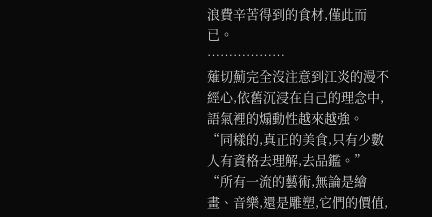浪費辛苦得到的食材,僅此而已。
………………
薙切薊完全沒注意到江炎的漫不經心,依舊沉浸在自己的理念中,語氣裡的煽動性越來越強。
“同樣的,真正的美食,只有少數人有資格去理解,去品鑑。”
“所有一流的藝術,無論是繪畫、音樂,還是雕塑,它們的價值,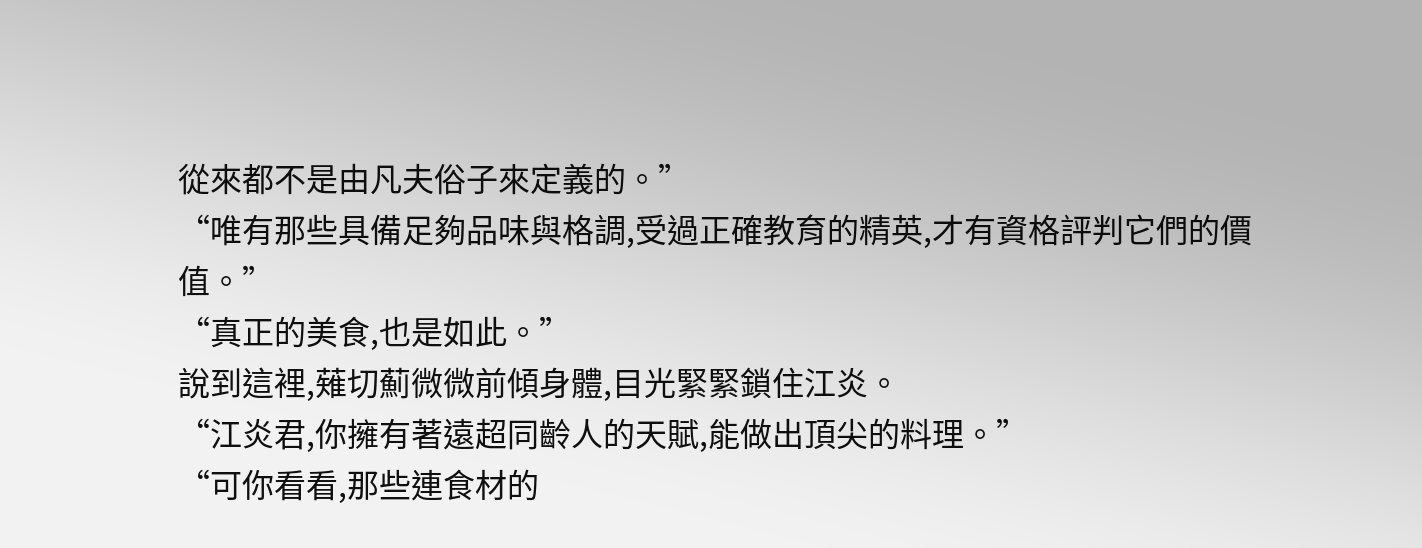從來都不是由凡夫俗子來定義的。”
“唯有那些具備足夠品味與格調,受過正確教育的精英,才有資格評判它們的價值。”
“真正的美食,也是如此。”
說到這裡,薙切薊微微前傾身體,目光緊緊鎖住江炎。
“江炎君,你擁有著遠超同齡人的天賦,能做出頂尖的料理。”
“可你看看,那些連食材的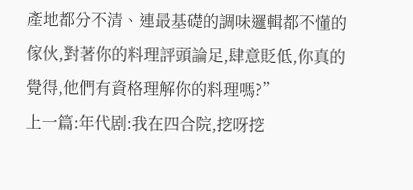產地都分不清、連最基礎的調味邏輯都不懂的傢伙,對著你的料理評頭論足,肆意貶低,你真的覺得,他們有資格理解你的料理嗎?”
上一篇:年代剧:我在四合院,挖呀挖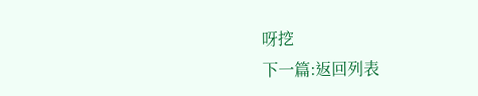呀挖
下一篇:返回列表